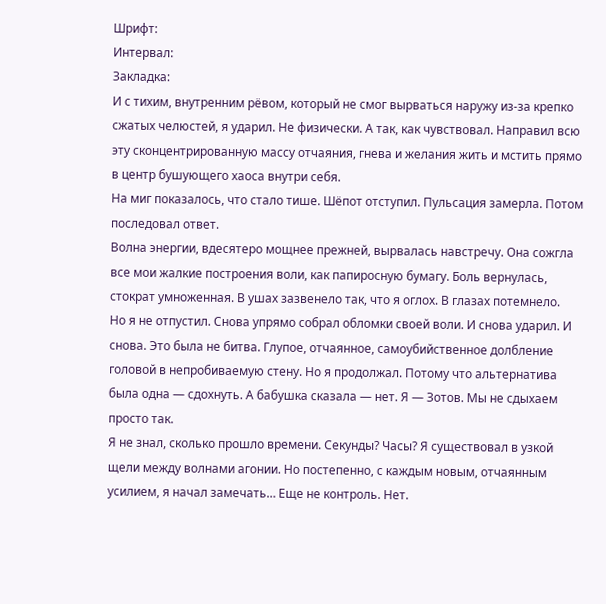Шрифт:
Интервал:
Закладка:
И с тихим, внутренним рёвом, который не смог вырваться наружу из-за крепко сжатых челюстей, я ударил. Не физически. А так, как чувствовал. Направил всю эту сконцентрированную массу отчаяния, гнева и желания жить и мстить прямо в центр бушующего хаоса внутри себя.
На миг показалось, что стало тише. Шёпот отступил. Пульсация замерла. Потом последовал ответ.
Волна энергии, вдесятеро мощнее прежней, вырвалась навстречу. Она сожгла все мои жалкие построения воли, как папиросную бумагу. Боль вернулась, стократ умноженная. В ушах зазвенело так, что я оглох. В глазах потемнело.
Но я не отпустил. Снова упрямо собрал обломки своей воли. И снова ударил. И снова. Это была не битва. Глупое, отчаянное, самоубийственное долбление головой в непробиваемую стену. Но я продолжал. Потому что альтернатива была одна — сдохнуть. А бабушка сказала — нет. Я — Зотов. Мы не сдыхаем просто так.
Я не знал, сколько прошло времени. Секунды? Часы? Я существовал в узкой щели между волнами агонии. Но постепенно, с каждым новым, отчаянным усилием, я начал замечать… Еще не контроль. Нет.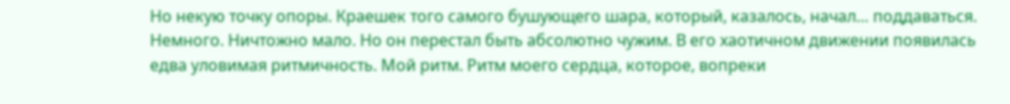Но некую точку опоры. Краешек того самого бушующего шара, который, казалось, начал… поддаваться. Немного. Ничтожно мало. Но он перестал быть абсолютно чужим. В его хаотичном движении появилась едва уловимая ритмичность. Мой ритм. Ритм моего сердца, которое, вопреки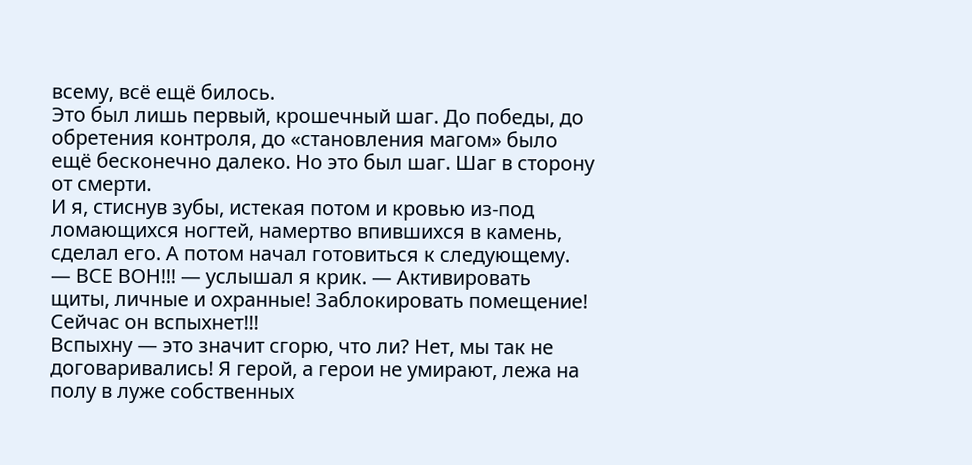всему, всё ещё билось.
Это был лишь первый, крошечный шаг. До победы, до обретения контроля, до «становления магом» было ещё бесконечно далеко. Но это был шаг. Шаг в сторону от смерти.
И я, стиснув зубы, истекая потом и кровью из-под ломающихся ногтей, намертво впившихся в камень, сделал его. А потом начал готовиться к следующему.
— ВСЕ ВОН!!! — услышал я крик. — Активировать щиты, личные и охранные! Заблокировать помещение! Сейчас он вспыхнет!!!
Вспыхну — это значит сгорю, что ли? Нет, мы так не договаривались! Я герой, а герои не умирают, лежа на полу в луже собственных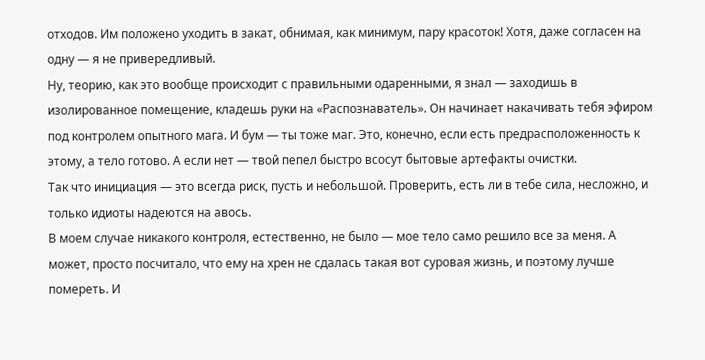отходов. Им положено уходить в закат, обнимая, как минимум, пару красоток! Хотя, даже согласен на одну — я не привередливый.
Ну, теорию, как это вообще происходит с правильными одаренными, я знал — заходишь в изолированное помещение, кладешь руки на «Распознаватель». Он начинает накачивать тебя эфиром под контролем опытного мага. И бум — ты тоже маг. Это, конечно, если есть предрасположенность к этому, а тело готово. А если нет — твой пепел быстро всосут бытовые артефакты очистки.
Так что инициация — это всегда риск, пусть и небольшой. Проверить, есть ли в тебе сила, несложно, и только идиоты надеются на авось.
В моем случае никакого контроля, естественно, не было — мое тело само решило все за меня. А может, просто посчитало, что ему на хрен не сдалась такая вот суровая жизнь, и поэтому лучше помереть. И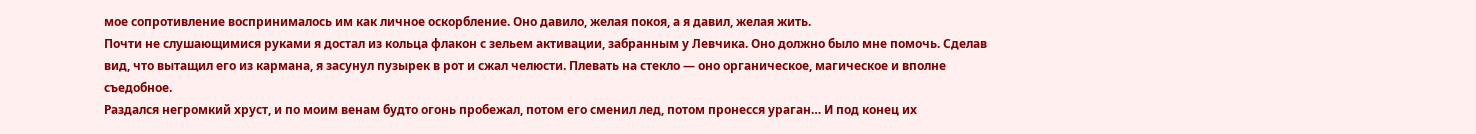мое сопротивление воспринималось им как личное оскорбление. Оно давило, желая покоя, а я давил, желая жить.
Почти не слушающимися руками я достал из кольца флакон с зельем активации, забранным у Левчика. Оно должно было мне помочь. Сделав вид, что вытащил его из кармана, я засунул пузырек в рот и сжал челюсти. Плевать на стекло — оно органическое, магическое и вполне съедобное.
Раздался негромкий хруст, и по моим венам будто огонь пробежал, потом его сменил лед, потом пронесся ураган… И под конец их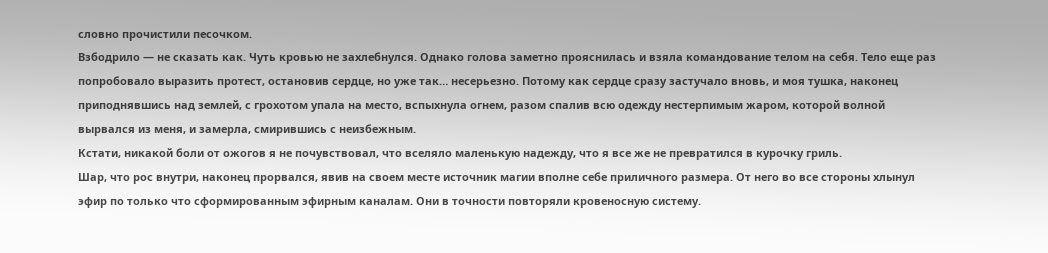словно прочистили песочком.
Взбодрило — не сказать как. Чуть кровью не захлебнулся. Однако голова заметно прояснилась и взяла командование телом на себя. Тело еще раз попробовало выразить протест, остановив сердце, но уже так… несерьезно. Потому как сердце сразу застучало вновь, и моя тушка, наконец приподнявшись над землей, с грохотом упала на место, вспыхнула огнем, разом спалив всю одежду нестерпимым жаром, которой волной вырвался из меня, и замерла, смирившись с неизбежным.
Кстати, никакой боли от ожогов я не почувствовал, что вселяло маленькую надежду, что я все же не превратился в курочку гриль.
Шар, что рос внутри, наконец прорвался, явив на своем месте источник магии вполне себе приличного размера. От него во все стороны хлынул эфир по только что сформированным эфирным каналам. Они в точности повторяли кровеносную систему.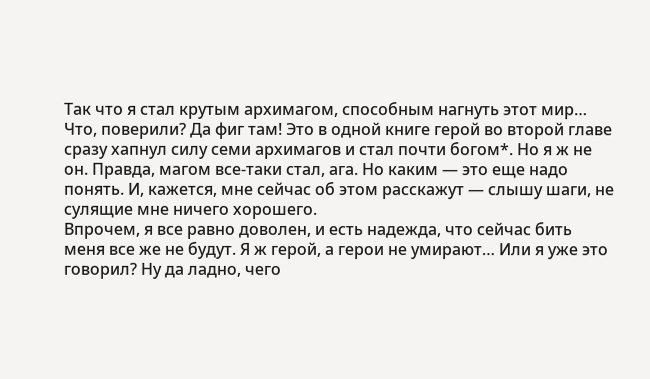Так что я стал крутым архимагом, способным нагнуть этот мир…
Что, поверили? Да фиг там! Это в одной книге герой во второй главе сразу хапнул силу семи архимагов и стал почти богом*. Но я ж не он. Правда, магом все-таки стал, ага. Но каким — это еще надо понять. И, кажется, мне сейчас об этом расскажут — слышу шаги, не сулящие мне ничего хорошего.
Впрочем, я все равно доволен, и есть надежда, что сейчас бить меня все же не будут. Я ж герой, а герои не умирают… Или я уже это говорил? Ну да ладно, чего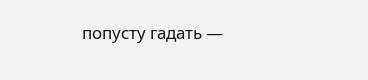попусту гадать —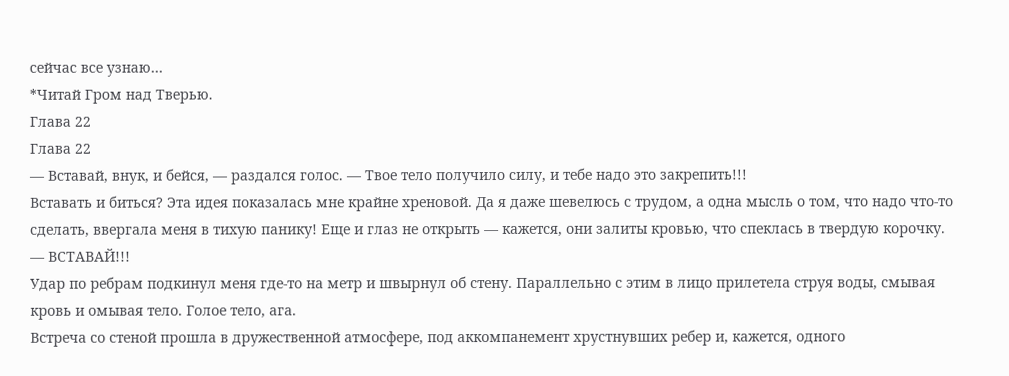сейчас все узнаю…
*Читай Гром над Тверью.
Глава 22
Глава 22
— Вставай, внук, и бейся, — раздался голос. — Твое тело получило силу, и тебе надо это закрепить!!!
Вставать и биться? Эта идея показалась мне крайне хреновой. Да я даже шевелюсь с трудом, а одна мысль о том, что надо что-то сделать, ввергала меня в тихую панику! Еще и глаз не открыть — кажется, они залиты кровью, что спеклась в твердую корочку.
— ВСТАВАЙ!!!
Удар по ребрам подкинул меня где-то на метр и швырнул об стену. Параллельно с этим в лицо прилетела струя воды, смывая кровь и омывая тело. Голое тело, ага.
Встреча со стеной прошла в дружественной атмосфере, под аккомпанемент хрустнувших ребер и, кажется, одного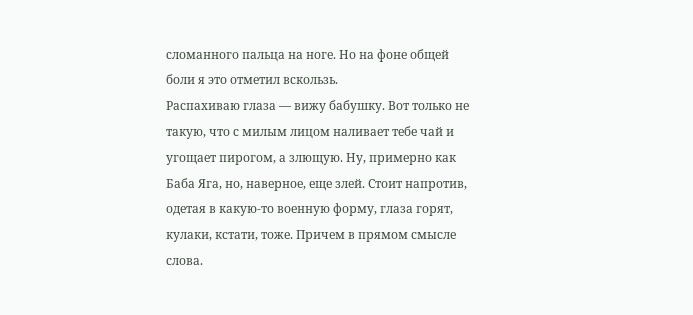сломанного пальца на ноге. Но на фоне общей боли я это отметил вскользь.
Распахиваю глаза — вижу бабушку. Вот только не такую, что с милым лицом наливает тебе чай и угощает пирогом, а злющую. Ну, примерно как Баба Яга, но, наверное, еще злей. Стоит напротив, одетая в какую-то военную форму, глаза горят, кулаки, кстати, тоже. Причем в прямом смысле слова.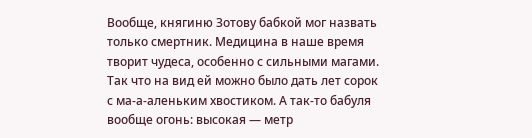Вообще, княгиню Зотову бабкой мог назвать только смертник. Медицина в наше время творит чудеса, особенно с сильными магами. Так что на вид ей можно было дать лет сорок с ма-а-аленьким хвостиком. А так-то бабуля вообще огонь: высокая — метр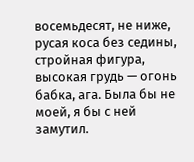восемьдесят, не ниже, русая коса без седины, стройная фигура, высокая грудь — огонь бабка, ага. Была бы не моей, я бы с ней замутил.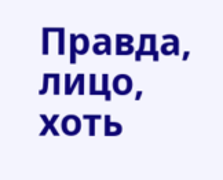Правда, лицо, хоть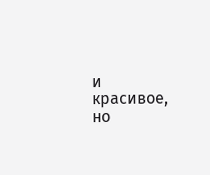и красивое, но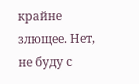крайне злющее. Нет, не буду с